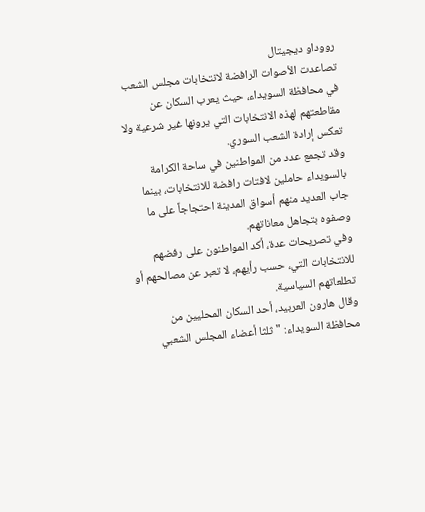رووداو ديجيتال
تصاعدت الأصوات الرافضة لانتخابات مجلس الشعب في محافظة السويداء، حيث يعرب السكان عن مقاطعتهم لهذه الانتخابات التي يرونها غير شرعية ولا تعكس إرادة الشعب السوري.
وقد تجمع عدد من المواطنين في ساحة الكرامة بالسويداء حاملين لافتات رافضة للانتخابات، بينما جاب العديد منهم أسواق المدينة احتجاجاً على ما وصفوه بتجاهل معاناتهم.
وفي تصريحات عدة، أكد المواطنون على رفضهم للانتخابات التي، حسب رأيهم، لا تعبر عن مصالحهم أو تطلعاتهم السياسية.
وقال هارون العربيد، أحد السكان المحليين من محافظة السويداء: "ثلثا أعضاء المجلس الشعبي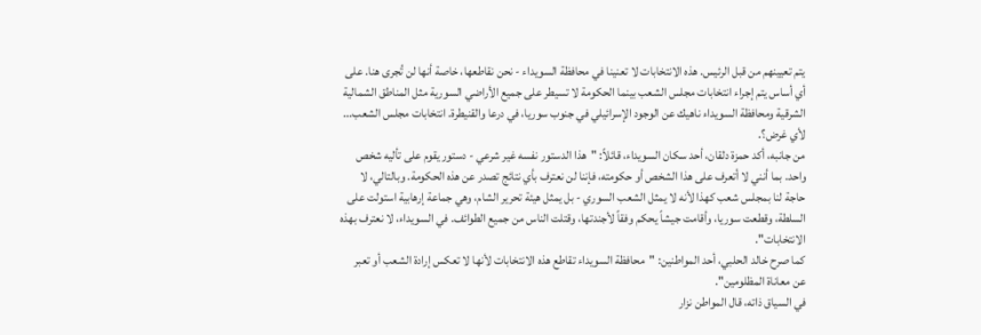يتم تعيينهم من قبل الرئيس. هذه الانتخابات لا تعنينا في محافظة السويداء - نحن نقاطعها، خاصة أنها لن تُجرى هنا. على أي أساس يتم إجراء انتخابات مجلس الشعب بينما الحكومة لا تسيطر على جميع الأراضي السورية مثل المناطق الشمالية الشرقية ومحافظة السويداء ناهيك عن الوجود الإسرائيلي في جنوب سوريا، في درعا والقنيطرة. انتخابات مجلس الشعب... لأي غرض؟.
من جانبه، أكد حمزة دلقان، أحد سكان السويداء، قائلاً: "هذا الدستور نفسه غير شرعي - دستور يقوم على تأليه شخص واحد. بما أنني لا أتعرف على هذا الشخص أو حكومته، فإننا لن نعترف بأي نتائج تصدر عن هذه الحكومة. وبالتالي، لا حاجة لنا بمجلس شعب كهذا لأنه لا يمثل الشعب السوري - بل يمثل هيئة تحرير الشام، وهي جماعة إرهابية استولت على السلطة، وقطعت سوريا، وأقامت جيشاً يحكم وفقاً لأجندتها، وقتلت الناس من جميع الطوائف. في السويداء، لا نعترف بهذه الانتخابات".
كما صرح خالد الحلبي، أحد المواطنين: "محافظة السويداء تقاطع هذه الانتخابات لأنها لا تعكس إرادة الشعب أو تعبر عن معاناة المظلومين".
في السياق ذاته، قال المواطن نزار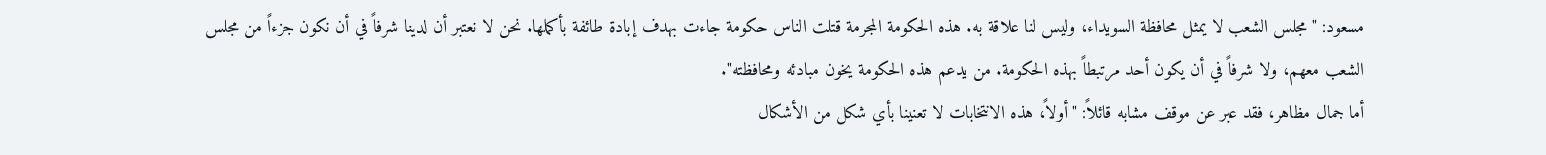مسعود: "مجلس الشعب لا يمثل محافظة السويداء، وليس لنا علاقة به. هذه الحكومة المجرمة قتلت الناس حكومة جاءت بهدف إبادة طائفة بأكملها. نحن لا نعتبر أن لدينا شرفاً في أن نكون جزءاً من مجلس الشعب معهم، ولا شرفاً في أن يكون أحد مرتبطاً بهذه الحكومة. من يدعم هذه الحكومة يخون مبادئه ومحافظته".
أما جمال مظاهر، فقد عبر عن موقف مشابه قائلاً: "أولاً، هذه الانتخابات لا تعنينا بأي شكل من الأشكال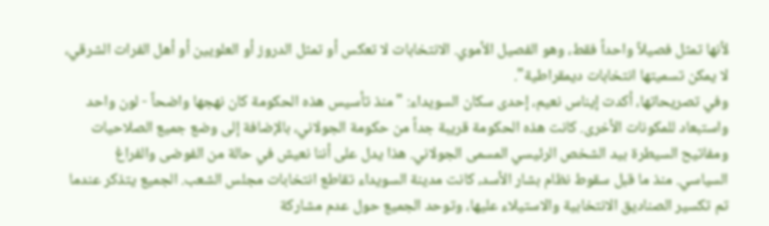لأنها تمثل فصيلاً واحداً فقط، وهو الفصيل الأموي. الانتخابات لا تعكس أو تمثل الدروز أو العلويين أو أهل الفرات الشرقي، لا يمكن تسميتها انتخابات ديمقراطية".
وفي تصريحاتها، أكدت إيناس نعيم، إحدى سكان السويداء: "منذ تأسيس هذه الحكومة كان نهجها واضحاً - لون واحد واستبعاد للمكونات الأخرى. كانت هذه الحكومة قريبة جداً من حكومة الجولاني، بالإضافة إلى وضع جميع الصلاحيات ومفاتيح السيطرة بيد الشخص الرئيسي المسمى الجولاني. هذا يدل على أننا نعيش في حالة من الفوضى والفراغ السياسي. منذ ما قبل سقوط نظام بشار الأسد، كانت مدينة السويداء تقاطع انتخابات مجلس الشعب. الجميع يتذكر عندما تم تكسير الصناديق الانتخابية والاستيلاء عليها، وتوحد الجميع حول عدم مشاركة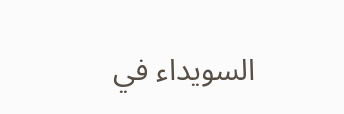السويداء في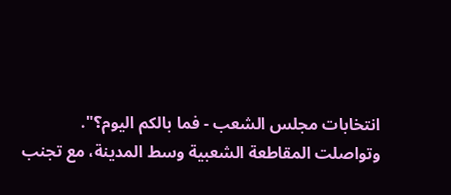انتخابات مجلس الشعب - فما بالكم اليوم؟".
وتواصلت المقاطعة الشعبية وسط المدينة، مع تجنب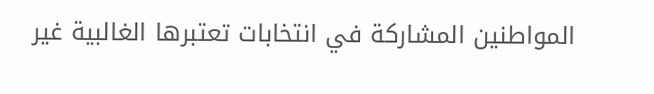المواطنين المشاركة في انتخابات تعتبرها الغالبية غير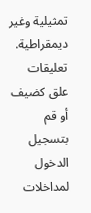تمثيلية وغير ديمقراطية.
تعليقات
علق كضيف أو قم بتسجيل الدخول لمداخلات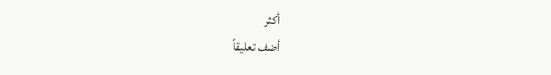أكثر
أضف تعليقاً